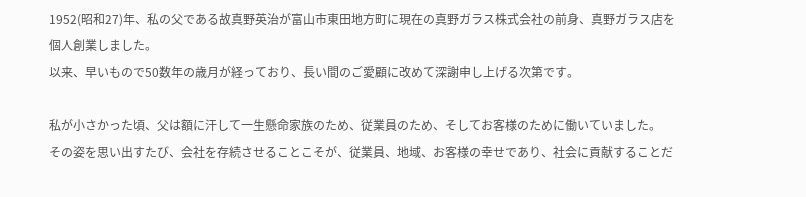1952(昭和27)年、私の父である故真野英治が富山市東田地方町に現在の真野ガラス株式会社の前身、真野ガラス店を個人創業しました。
以来、早いもので50数年の歳月が経っており、長い間のご愛顧に改めて深謝申し上げる次第です。

私が小さかった頃、父は額に汗して一生懸命家族のため、従業員のため、そしてお客様のために働いていました。
その姿を思い出すたび、会社を存続させることこそが、従業員、地域、お客様の幸せであり、社会に貢献することだ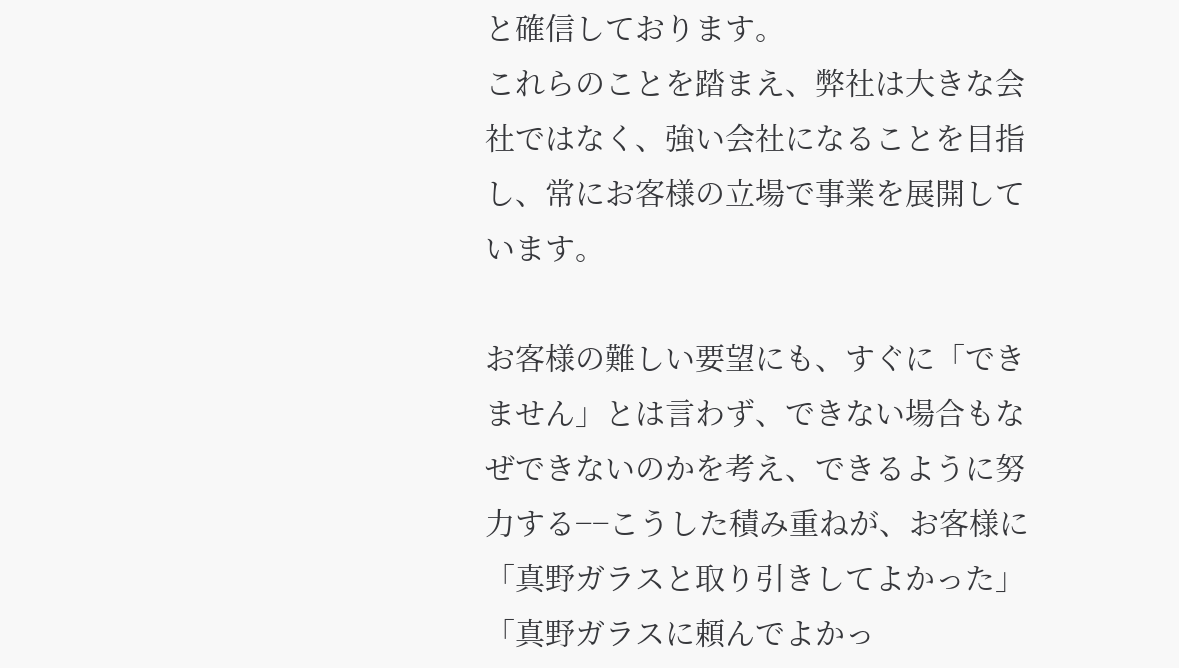と確信しております。
これらのことを踏まえ、弊社は大きな会社ではなく、強い会社になることを目指し、常にお客様の立場で事業を展開しています。

お客様の難しい要望にも、すぐに「できません」とは言わず、できない場合もなぜできないのかを考え、できるように努力する−−こうした積み重ねが、お客様に「真野ガラスと取り引きしてよかった」「真野ガラスに頼んでよかっ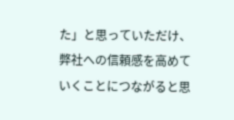た」と思っていただけ、弊社への信頼感を高めていくことにつながると思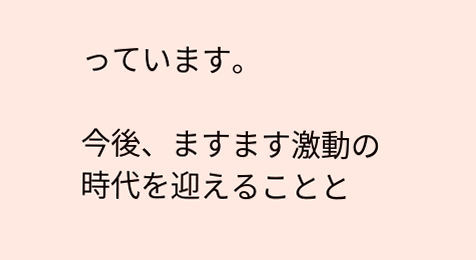っています。

今後、ますます激動の時代を迎えることと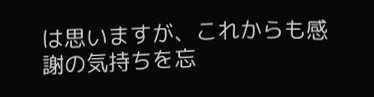は思いますが、これからも感謝の気持ちを忘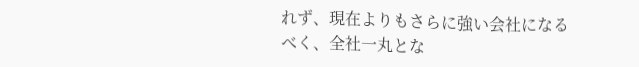れず、現在よりもさらに強い会社になるべく、全社一丸とな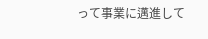って事業に邁進して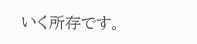いく所存です。